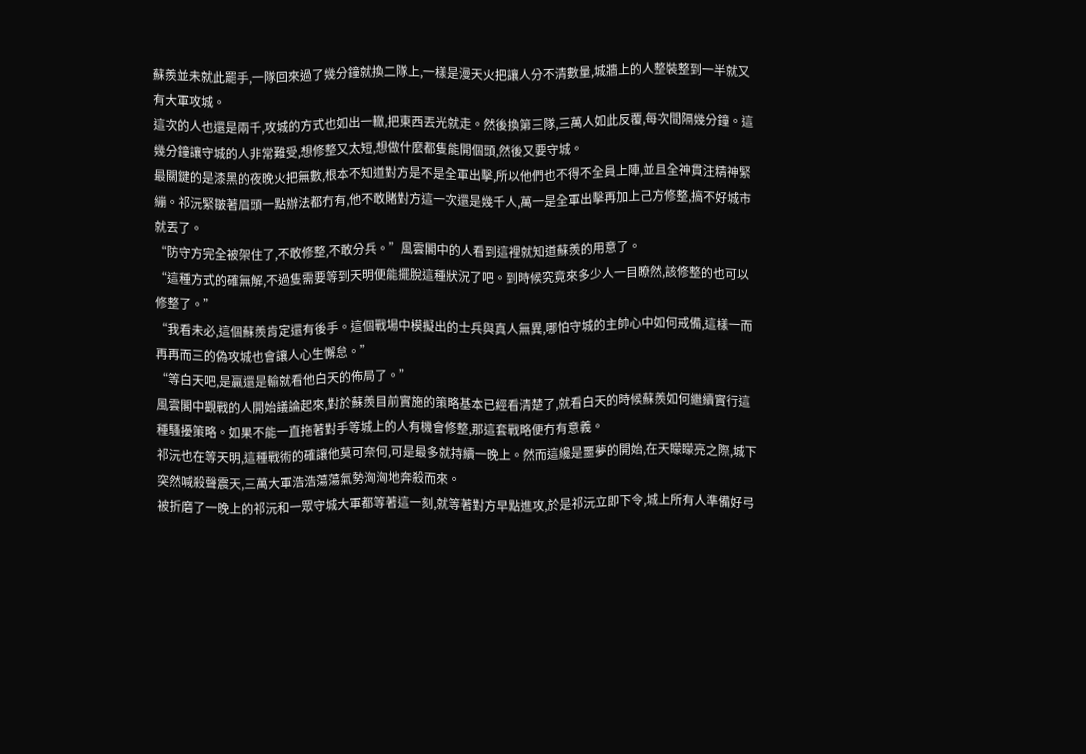蘇羨並未就此罷手,一隊回來過了幾分鐘就換二隊上,一樣是漫天火把讓人分不清數量,城牆上的人整裝整到一半就又有大軍攻城。
這次的人也還是兩千,攻城的方式也如出一轍,把東西丟光就走。然後換第三隊,三萬人如此反覆,每次間隔幾分鐘。這幾分鐘讓守城的人非常難受,想修整又太短,想做什麼都隻能開個頭,然後又要守城。
最關鍵的是漆黑的夜晚火把無數,根本不知道對方是不是全軍出擊,所以他們也不得不全員上陣,並且全神貫注精神緊繃。祁沅緊皺著眉頭一點辦法都冇有,他不敢賭對方這一次還是幾千人,萬一是全軍出擊再加上己方修整,搞不好城市就丟了。
“防守方完全被架住了,不敢修整,不敢分兵。”風雲閣中的人看到這裡就知道蘇羨的用意了。
“這種方式的確無解,不過隻需要等到天明便能擺脫這種狀況了吧。到時候究竟來多少人一目瞭然,該修整的也可以修整了。”
“我看未必,這個蘇羨肯定還有後手。這個戰場中模擬出的士兵與真人無異,哪怕守城的主帥心中如何戒備,這樣一而再再而三的偽攻城也會讓人心生懈怠。”
“等白天吧,是贏還是輸就看他白天的佈局了。”
風雲閣中觀戰的人開始議論起來,對於蘇羨目前實施的策略基本已經看清楚了,就看白天的時候蘇羨如何繼續實行這種騷擾策略。如果不能一直拖著對手等城上的人有機會修整,那這套戰略便冇有意義。
祁沅也在等天明,這種戰術的確讓他莫可奈何,可是最多就持續一晚上。然而這纔是噩夢的開始,在天矇矇亮之際,城下突然喊殺聲震天,三萬大軍浩浩蕩蕩氣勢洶洶地奔殺而來。
被折磨了一晚上的祁沅和一眾守城大軍都等著這一刻,就等著對方早點進攻,於是祁沅立即下令,城上所有人準備好弓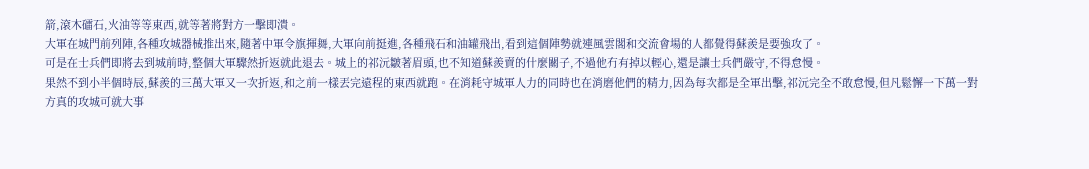箭,滾木礌石,火油等等東西,就等著將對方一擊即潰。
大軍在城門前列陣,各種攻城器械推出來,隨著中軍令旗揮舞,大軍向前挺進,各種飛石和油罐飛出,看到這個陣勢就連風雲閣和交流會場的人都覺得蘇羨是要強攻了。
可是在士兵們即將去到城前時,整個大軍驟然折返就此退去。城上的祁沅皺著眉頭,也不知道蘇羨賣的什麼關子,不過他冇有掉以輕心,還是讓士兵們嚴守,不得怠慢。
果然不到小半個時辰,蘇羨的三萬大軍又一次折返,和之前一樣丟完遠程的東西就跑。在消耗守城軍人力的同時也在消磨他們的精力,因為每次都是全軍出擊,祁沅完全不敢怠慢,但凡鬆懈一下萬一對方真的攻城可就大事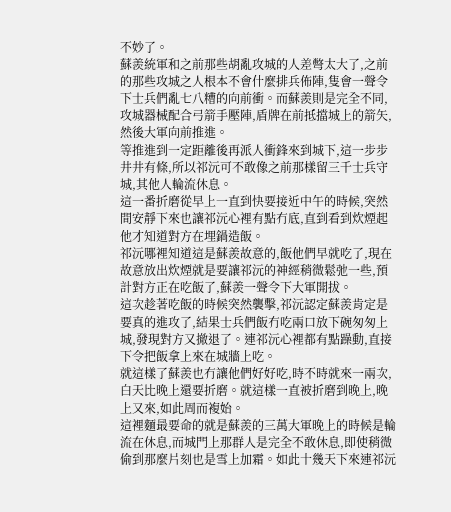不妙了。
蘇羨統軍和之前那些胡亂攻城的人差彆太大了,之前的那些攻城之人根本不會什麼排兵佈陣,隻會一聲令下士兵們亂七八糟的向前衝。而蘇羨則是完全不同,攻城器械配合弓箭手壓陣,盾牌在前抵擋城上的箭矢,然後大軍向前推進。
等推進到一定距離後再派人衝鋒來到城下,這一步步井井有條,所以祁沅可不敢像之前那樣留三千士兵守城,其他人輪流休息。
這一番折磨從早上一直到快要接近中午的時候,突然間安靜下來也讓祁沅心裡有點冇底,直到看到炊煙起他才知道對方在埋鍋造飯。
祁沅哪裡知道這是蘇羨故意的,飯他們早就吃了,現在故意放出炊煙就是要讓祁沅的神經稍微鬆弛一些,預計對方正在吃飯了,蘇羨一聲令下大軍開拔。
這次趁著吃飯的時候突然襲擊,祁沅認定蘇羨肯定是要真的進攻了,結果士兵們飯冇吃兩口放下碗匆匆上城,發現對方又撤退了。連祁沅心裡都有點躁動,直接下令把飯拿上來在城牆上吃。
就這樣了蘇羨也冇讓他們好好吃,時不時就來一兩次,白天比晚上還要折磨。就這樣一直被折磨到晚上,晚上又來,如此周而複始。
這裡麵最要命的就是蘇羨的三萬大軍晚上的時候是輪流在休息,而城門上那群人是完全不敢休息,即使稍微偷到那麼片刻也是雪上加霜。如此十幾天下來連祁沅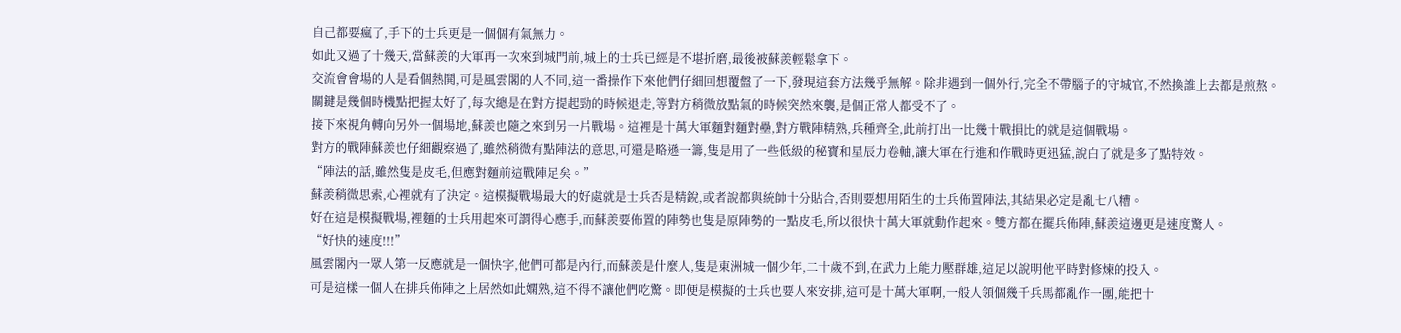自己都要瘋了,手下的士兵更是一個個有氣無力。
如此又過了十幾天,當蘇羨的大軍再一次來到城門前,城上的士兵已經是不堪折磨,最後被蘇羨輕鬆拿下。
交流會會場的人是看個熱鬨,可是風雲閣的人不同,這一番操作下來他們仔細回想覆盤了一下,發現這套方法幾乎無解。除非遇到一個外行,完全不帶腦子的守城官,不然換誰上去都是煎熬。
關鍵是幾個時機點把握太好了,每次總是在對方提起勁的時候退走,等對方稍微放點氣的時候突然來襲,是個正常人都受不了。
接下來視角轉向另外一個場地,蘇羨也隨之來到另一片戰場。這裡是十萬大軍麵對麵對壘,對方戰陣精熟,兵種齊全,此前打出一比幾十戰損比的就是這個戰場。
對方的戰陣蘇羨也仔細觀察過了,雖然稍微有點陣法的意思,可還是略遜一籌,隻是用了一些低級的秘寶和星辰力卷軸,讓大軍在行進和作戰時更迅猛,說白了就是多了點特效。
“陣法的話,雖然隻是皮毛,但應對麵前這戰陣足矣。”
蘇羨稍微思索,心裡就有了決定。這模擬戰場最大的好處就是士兵否是精銳,或者說都與統帥十分貼合,否則要想用陌生的士兵佈置陣法,其結果必定是亂七八糟。
好在這是模擬戰場,裡麵的士兵用起來可謂得心應手,而蘇羨要佈置的陣勢也隻是原陣勢的一點皮毛,所以很快十萬大軍就動作起來。雙方都在擺兵佈陣,蘇羨這邊更是速度驚人。
“好快的速度!!!”
風雲閣內一眾人第一反應就是一個快字,他們可都是內行,而蘇羨是什麼人,隻是東洲城一個少年,二十歲不到,在武力上能力壓群雄,這足以說明他平時對修煉的投入。
可是這樣一個人在排兵佈陣之上居然如此嫻熟,這不得不讓他們吃驚。即便是模擬的士兵也要人來安排,這可是十萬大軍啊,一般人領個幾千兵馬都亂作一團,能把十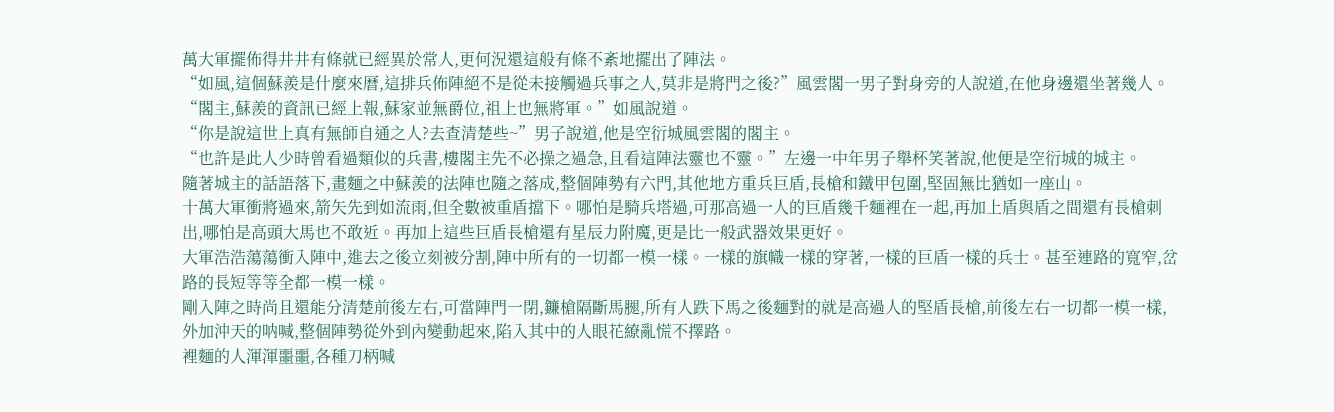萬大軍擺佈得井井有條就已經異於常人,更何況還這般有條不紊地擺出了陣法。
“如風,這個蘇羨是什麼來曆,這排兵佈陣絕不是從未接觸過兵事之人,莫非是將門之後?”風雲閣一男子對身旁的人說道,在他身邊還坐著幾人。
“閣主,蘇羨的資訊已經上報,蘇家並無爵位,祖上也無將軍。”如風說道。
“你是說這世上真有無師自通之人?去查清楚些~”男子說道,他是空衍城風雲閣的閣主。
“也許是此人少時曾看過類似的兵書,樓閣主先不必操之過急,且看這陣法靈也不靈。”左邊一中年男子舉杯笑著說,他便是空衍城的城主。
隨著城主的話語落下,畫麵之中蘇羨的法陣也隨之落成,整個陣勢有六門,其他地方重兵巨盾,長槍和鐵甲包圍,堅固無比猶如一座山。
十萬大軍衝將過來,箭矢先到如流雨,但全數被重盾擋下。哪怕是騎兵塔過,可那高過一人的巨盾幾千麵裡在一起,再加上盾與盾之間還有長槍刺出,哪怕是高頭大馬也不敢近。再加上這些巨盾長槍還有星辰力附魔,更是比一般武器效果更好。
大軍浩浩蕩蕩衝入陣中,進去之後立刻被分割,陣中所有的一切都一模一樣。一樣的旗幟一樣的穿著,一樣的巨盾一樣的兵士。甚至連路的寬窄,岔路的長短等等全都一模一樣。
剛入陣之時尚且還能分清楚前後左右,可當陣門一閉,鐮槍隔斷馬腿,所有人跌下馬之後麵對的就是高過人的堅盾長槍,前後左右一切都一模一樣,外加沖天的呐喊,整個陣勢從外到內變動起來,陷入其中的人眼花繚亂慌不擇路。
裡麵的人渾渾噩噩,各種刀柄喊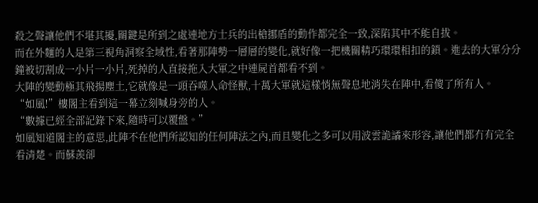殺之聲讓他們不堪其擾,關鍵是所到之處連地方士兵的出槍挪盾的動作都完全一致,深陷其中不能自拔。
而在外麵的人是第三視角洞察全域性,看著那陣勢一層層的變化,就好像一把機關精巧環環相扣的鎖。進去的大軍分分鐘被切割成一小片一小片,死掉的人直接拖入大軍之中連屍首都看不到。
大陣的變動極其飛揚塵土,它就像是一頭吞噬人命怪獸,十萬大軍就這樣悄無聲息地消失在陣中,看傻了所有人。
“如風!”樓閣主看到這一幕立刻喊身旁的人。
“數據已經全部記錄下來,隨時可以覆盤。”
如風知道閣主的意思,此陣不在他們所認知的任何陣法之內,而且變化之多可以用波雲詭譎來形容,讓他們都冇有完全看清楚。而蘇羨卻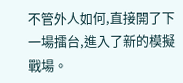不管外人如何,直接開了下一場擂台,進入了新的模擬戰場。